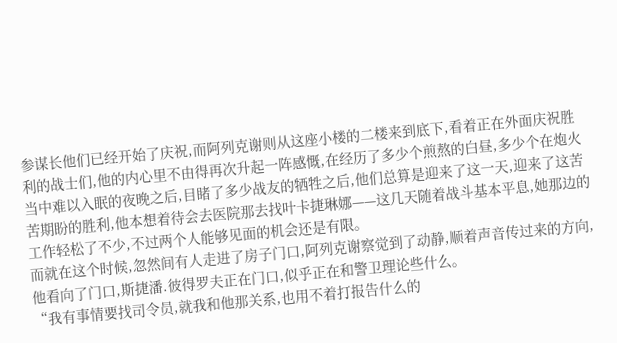参谋长他们已经开始了庆祝,而阿列克谢则从这座小楼的二楼来到底下,看着正在外面庆祝胜利的战士们,他的内心里不由得再次升起一阵感慨,在经历了多少个煎熬的白昼,多少个在炮火当中难以入眠的夜晚之后,目睹了多少战友的牺牲之后,他们总算是迎来了这一天,迎来了这苦苦期盼的胜利,他本想着待会去医院那去找叶卡捷琳娜——这几天随着战斗基本平息,她那边的工作轻松了不少,不过两个人能够见面的机会还是有限。
而就在这个时候,忽然间有人走进了房子门口,阿列克谢察觉到了动静,顺着声音传过来的方向,他看向了门口,斯捷潘.彼得罗夫正在门口,似乎正在和警卫理论些什么。
“我有事情要找司令员,就我和他那关系,也用不着打报告什么的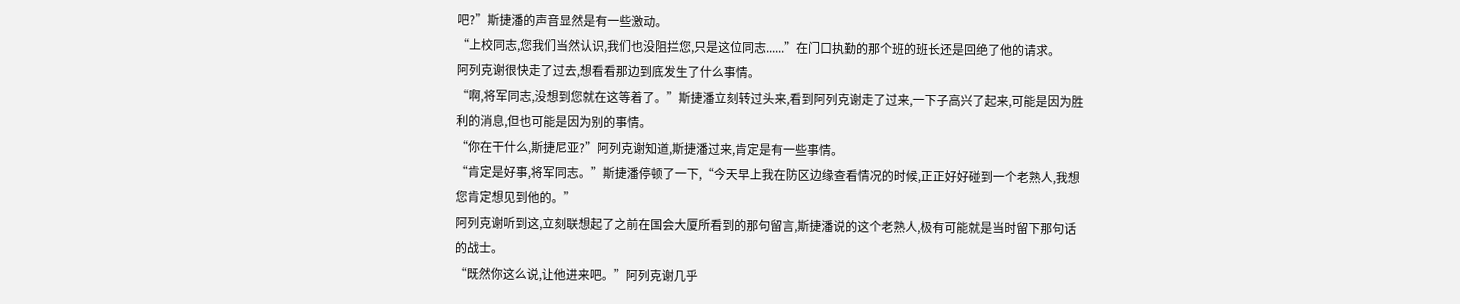吧?”斯捷潘的声音显然是有一些激动。
“上校同志,您我们当然认识,我们也没阻拦您,只是这位同志......”在门口执勤的那个班的班长还是回绝了他的请求。
阿列克谢很快走了过去,想看看那边到底发生了什么事情。
“啊,将军同志,没想到您就在这等着了。”斯捷潘立刻转过头来,看到阿列克谢走了过来,一下子高兴了起来,可能是因为胜利的消息,但也可能是因为别的事情。
“你在干什么,斯捷尼亚?”阿列克谢知道,斯捷潘过来,肯定是有一些事情。
“肯定是好事,将军同志。”斯捷潘停顿了一下,“今天早上我在防区边缘查看情况的时候,正正好好碰到一个老熟人,我想您肯定想见到他的。”
阿列克谢听到这,立刻联想起了之前在国会大厦所看到的那句留言,斯捷潘说的这个老熟人,极有可能就是当时留下那句话的战士。
“既然你这么说,让他进来吧。”阿列克谢几乎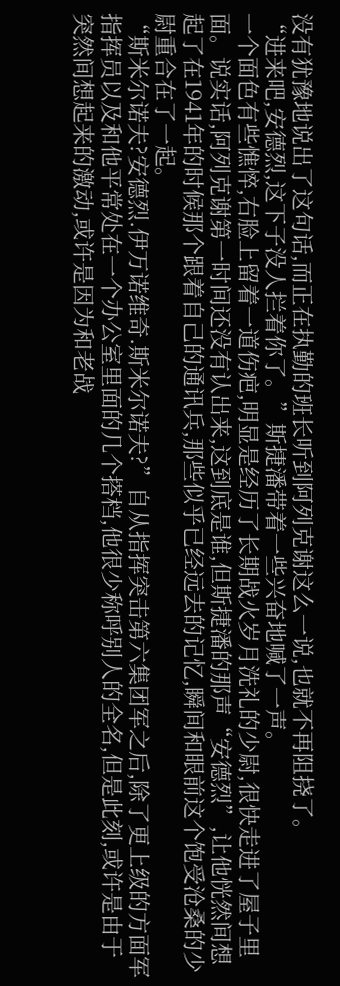没有犹豫地说出了这句话,而正在执勤的班长听到阿列克谢这么一说,也就不再阻挠了。
“进来吧,安德烈,这下子没人拦着你了。”斯捷潘带着一些兴奋地喊了一声。
一个面色有些憔悴,右脸上留着一道伤疤,明显是经历了长期战火岁月洗礼的少尉,很快走进了屋子里面。说实话,阿列克谢第一时间还没有认出来,这到底是谁,但斯捷潘的那声“安德烈”,让他恍然间想起了在1941年的时候那个跟着自己的通讯兵,那些似乎已经远去的记忆,瞬间和眼前这个饱受沧桑的少尉重合在了一起。
“斯米尔诺夫?安德烈.伊万诺维奇.斯米尔诺夫?”自从指挥突击第六集团军之后,除了更上级的方面军指挥员以及和他平常处在一个办公室里面的几个搭档,他很少称呼别人的全名,但是此刻,或许是由于突然间想起来的激动,或许是因为和老战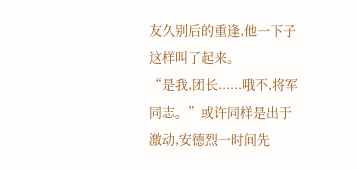友久别后的重逢,他一下子这样叫了起来。
“是我,团长......哦不,将军同志。”或许同样是出于激动,安德烈一时间先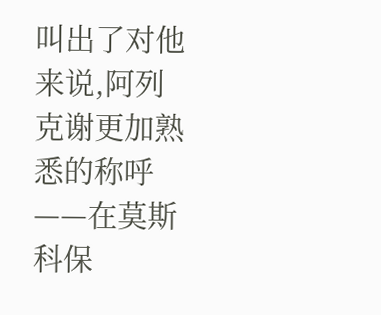叫出了对他来说,阿列克谢更加熟悉的称呼——在莫斯科保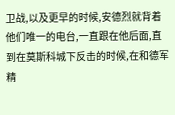卫战,以及更早的时候,安德烈就背着他们唯一的电台,一直跟在他后面,直到在莫斯科城下反击的时候,在和德军精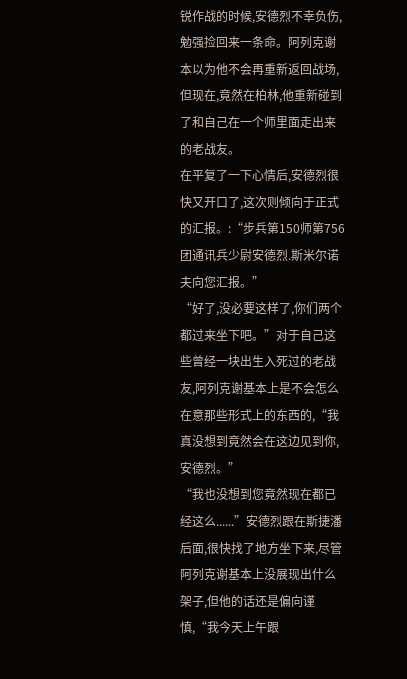锐作战的时候,安德烈不幸负伤,勉强捡回来一条命。阿列克谢本以为他不会再重新返回战场,但现在,竟然在柏林,他重新碰到了和自己在一个师里面走出来的老战友。
在平复了一下心情后,安德烈很快又开口了,这次则倾向于正式的汇报。:“步兵第150师第756团通讯兵少尉安德烈.斯米尔诺夫向您汇报。”
“好了,没必要这样了,你们两个都过来坐下吧。”对于自己这些曾经一块出生入死过的老战友,阿列克谢基本上是不会怎么在意那些形式上的东西的,“我真没想到竟然会在这边见到你,安德烈。”
“我也没想到您竟然现在都已经这么......”安德烈跟在斯捷潘后面,很快找了地方坐下来,尽管阿列克谢基本上没展现出什么架子,但他的话还是偏向谨慎,“我今天上午跟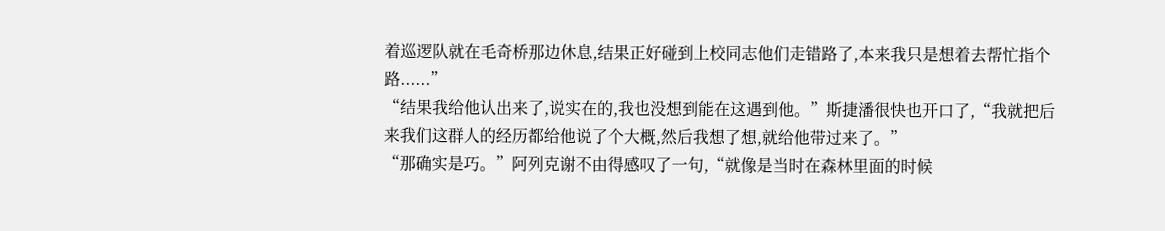着巡逻队就在毛奇桥那边休息,结果正好碰到上校同志他们走错路了,本来我只是想着去帮忙指个路......”
“结果我给他认出来了,说实在的,我也没想到能在这遇到他。”斯捷潘很快也开口了,“我就把后来我们这群人的经历都给他说了个大概,然后我想了想,就给他带过来了。”
“那确实是巧。”阿列克谢不由得感叹了一句,“就像是当时在森林里面的时候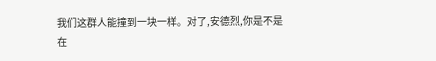我们这群人能撞到一块一样。对了,安德烈,你是不是在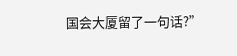国会大厦留了一句话?”